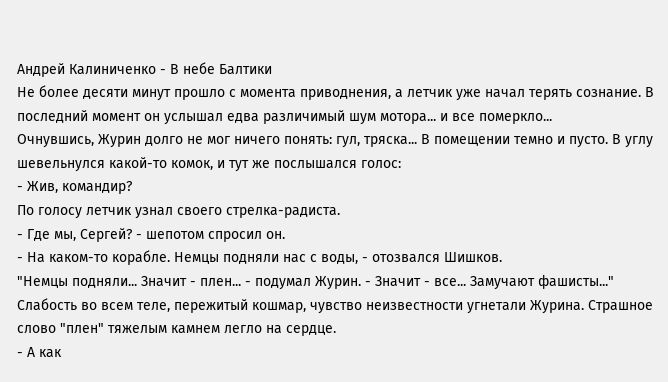Андрей Калиниченко - В небе Балтики
Не более десяти минут прошло с момента приводнения, а летчик уже начал терять сознание. В последний момент он услышал едва различимый шум мотора... и все померкло...
Очнувшись, Журин долго не мог ничего понять: гул, тряска... В помещении темно и пусто. В углу шевельнулся какой-то комок, и тут же послышался голос:
- Жив, командир?
По голосу летчик узнал своего стрелка-радиста.
- Где мы, Сергей? - шепотом спросил он.
- На каком-то корабле. Немцы подняли нас с воды, - отозвался Шишков.
"Немцы подняли... Значит - плен... - подумал Журин. - Значит - все... Замучают фашисты..."
Слабость во всем теле, пережитый кошмар, чувство неизвестности угнетали Журина. Страшное слово "плен" тяжелым камнем легло на сердце.
- А как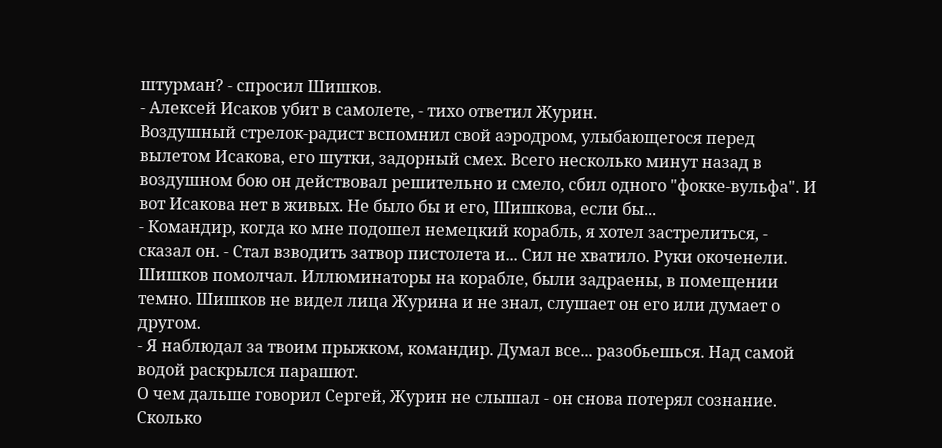штурман? - спросил Шишков.
- Алексей Исаков убит в самолете, - тихо ответил Журин.
Воздушный стрелок-радист вспомнил свой аэродром, улыбающегося перед вылетом Исакова, его шутки, задорный смех. Всего несколько минут назад в воздушном бою он действовал решительно и смело, сбил одного "фокке-вульфа". И вот Исакова нет в живых. Не было бы и его, Шишкова, если бы...
- Командир, когда ко мне подошел немецкий корабль, я хотел застрелиться, - сказал он. - Стал взводить затвор пистолета и... Сил не хватило. Руки окоченели.
Шишков помолчал. Иллюминаторы на корабле, были задраены, в помещении темно. Шишков не видел лица Журина и не знал, слушает он его или думает о другом.
- Я наблюдал за твоим прыжком, командир. Думал все... разобьешься. Над самой водой раскрылся парашют.
О чем дальше говорил Сергей, Журин не слышал - он снова потерял сознание. Сколько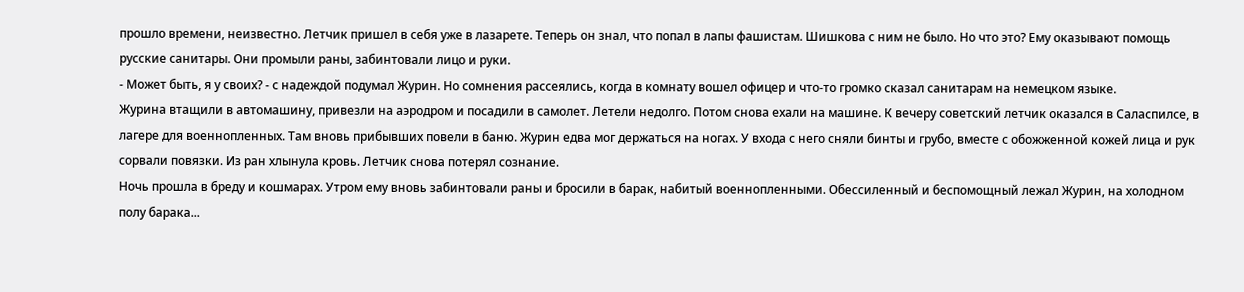прошло времени, неизвестно. Летчик пришел в себя уже в лазарете. Теперь он знал, что попал в лапы фашистам. Шишкова с ним не было. Но что это? Ему оказывают помощь русские санитары. Они промыли раны, забинтовали лицо и руки.
- Может быть, я у своих? - с надеждой подумал Журин. Но сомнения рассеялись, когда в комнату вошел офицер и что-то громко сказал санитарам на немецком языке.
Журина втащили в автомашину, привезли на аэродром и посадили в самолет. Летели недолго. Потом снова ехали на машине. К вечеру советский летчик оказался в Саласпилсе, в лагере для военнопленных. Там вновь прибывших повели в баню. Журин едва мог держаться на ногах. У входа с него сняли бинты и грубо, вместе с обожженной кожей лица и рук сорвали повязки. Из ран хлынула кровь. Летчик снова потерял сознание.
Ночь прошла в бреду и кошмарах. Утром ему вновь забинтовали раны и бросили в барак, набитый военнопленными. Обессиленный и беспомощный лежал Журин, на холодном полу барака...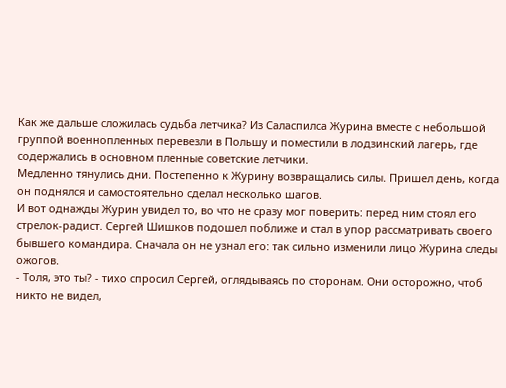Как же дальше сложилась судьба летчика? Из Саласпилса Журина вместе с небольшой группой военнопленных перевезли в Польшу и поместили в лодзинский лагерь, где содержались в основном пленные советские летчики.
Медленно тянулись дни. Постепенно к Журину возвращались силы. Пришел день, когда он поднялся и самостоятельно сделал несколько шагов.
И вот однажды Журин увидел то, во что не сразу мог поверить: перед ним стоял его стрелок-радист. Сергей Шишков подошел поближе и стал в упор рассматривать своего бывшего командира. Сначала он не узнал его: так сильно изменили лицо Журина следы ожогов.
- Толя, это ты? - тихо спросил Сергей, оглядываясь по сторонам. Они осторожно, чтоб никто не видел,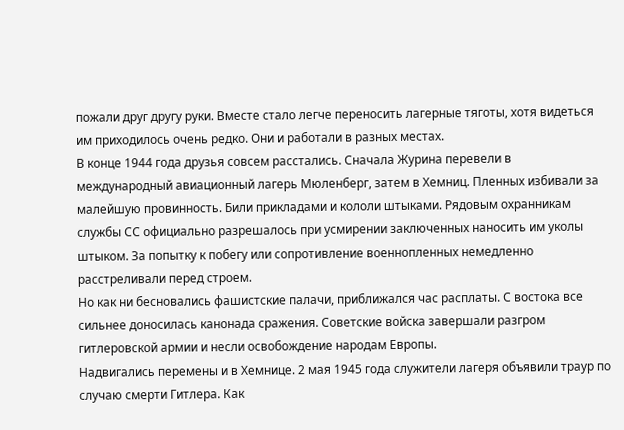пожали друг другу руки. Вместе стало легче переносить лагерные тяготы, хотя видеться им приходилось очень редко. Они и работали в разных местах.
В конце 1944 года друзья совсем расстались. Сначала Журина перевели в международный авиационный лагерь Мюленберг, затем в Хемниц. Пленных избивали за малейшую провинность. Били прикладами и кололи штыками. Рядовым охранникам службы СС официально разрешалось при усмирении заключенных наносить им уколы штыком. За попытку к побегу или сопротивление военнопленных немедленно расстреливали перед строем.
Но как ни бесновались фашистские палачи, приближался час расплаты. С востока все сильнее доносилась канонада сражения. Советские войска завершали разгром гитлеровской армии и несли освобождение народам Европы.
Надвигались перемены и в Хемнице. 2 мая 1945 года служители лагеря объявили траур по случаю смерти Гитлера. Как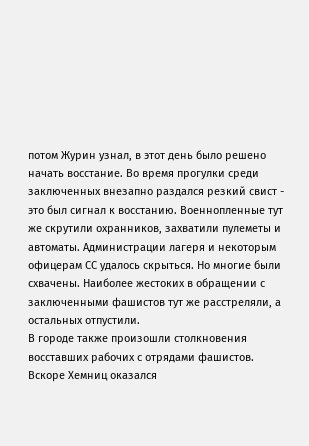потом Журин узнал, в этот день было решено начать восстание. Во время прогулки среди заключенных внезапно раздался резкий свист - это был сигнал к восстанию. Военнопленные тут же скрутили охранников, захватили пулеметы и автоматы. Администрации лагеря и некоторым офицерам СС удалось скрыться. Но многие были схвачены. Наиболее жестоких в обращении с заключенными фашистов тут же расстреляли, а остальных отпустили.
В городе также произошли столкновения восставших рабочих с отрядами фашистов. Вскоре Хемниц оказался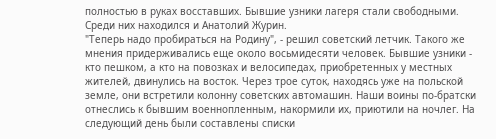полностью в руках восставших. Бывшие узники лагеря стали свободными. Среди них находился и Анатолий Журин.
"Теперь надо пробираться на Родину", - решил советский летчик. Такого же мнения придерживались еще около восьмидесяти человек. Бывшие узники - кто пешком, а кто на повозках и велосипедах, приобретенных у местных жителей, двинулись на восток. Через трое суток, находясь уже на польской земле, они встретили колонну советских автомашин. Наши воины по-братски отнеслись к бывшим военнопленным, накормили их, приютили на ночлег. На следующий день были составлены списки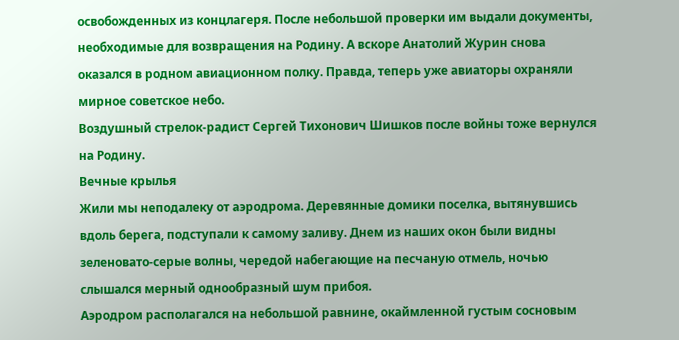освобожденных из концлагеря. После небольшой проверки им выдали документы, необходимые для возвращения на Родину. А вскоре Анатолий Журин снова оказался в родном авиационном полку. Правда, теперь уже авиаторы охраняли мирное советское небо.
Воздушный стрелок-радист Сергей Тихонович Шишков после войны тоже вернулся на Родину.
Вечные крылья
Жили мы неподалеку от аэродрома. Деревянные домики поселка, вытянувшись вдоль берега, подступали к самому заливу. Днем из наших окон были видны зеленовато-серые волны, чередой набегающие на песчаную отмель, ночью слышался мерный однообразный шум прибоя.
Аэродром располагался на небольшой равнине, окаймленной густым сосновым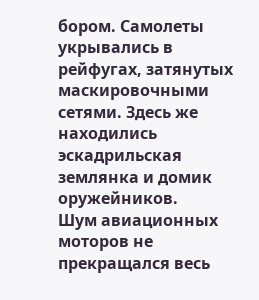бором. Самолеты укрывались в рейфугах, затянутых маскировочными сетями. Здесь же находились эскадрильская землянка и домик оружейников.
Шум авиационных моторов не прекращался весь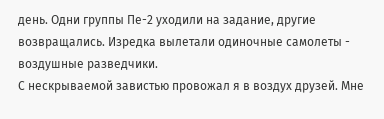день. Одни группы Пе-2 уходили на задание, другие возвращались. Изредка вылетали одиночные самолеты - воздушные разведчики.
С нескрываемой завистью провожал я в воздух друзей. Мне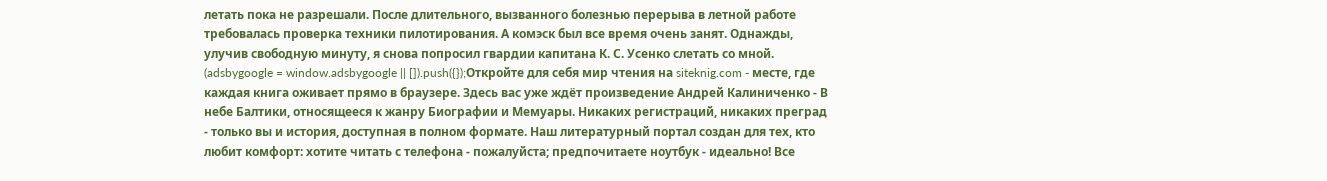летать пока не разрешали. После длительного, вызванного болезнью перерыва в летной работе требовалась проверка техники пилотирования. А комэск был все время очень занят. Однажды, улучив свободную минуту, я снова попросил гвардии капитана К. С. Усенко слетать со мной.
(adsbygoogle = window.adsbygoogle || []).push({});Откройте для себя мир чтения на siteknig.com - месте, где каждая книга оживает прямо в браузере. Здесь вас уже ждёт произведение Андрей Калиниченко - В небе Балтики, относящееся к жанру Биографии и Мемуары. Никаких регистраций, никаких преград - только вы и история, доступная в полном формате. Наш литературный портал создан для тех, кто любит комфорт: хотите читать с телефона - пожалуйста; предпочитаете ноутбук - идеально! Все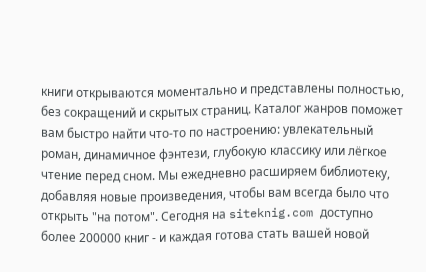книги открываются моментально и представлены полностью, без сокращений и скрытых страниц. Каталог жанров поможет вам быстро найти что-то по настроению: увлекательный роман, динамичное фэнтези, глубокую классику или лёгкое чтение перед сном. Мы ежедневно расширяем библиотеку, добавляя новые произведения, чтобы вам всегда было что открыть "на потом". Сегодня на siteknig.com доступно более 200000 книг - и каждая готова стать вашей новой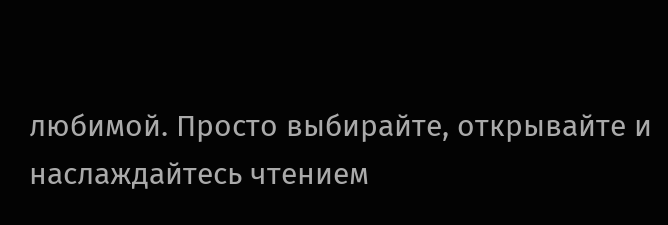любимой. Просто выбирайте, открывайте и наслаждайтесь чтением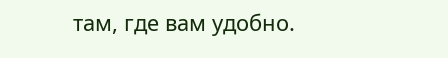там, где вам удобно.